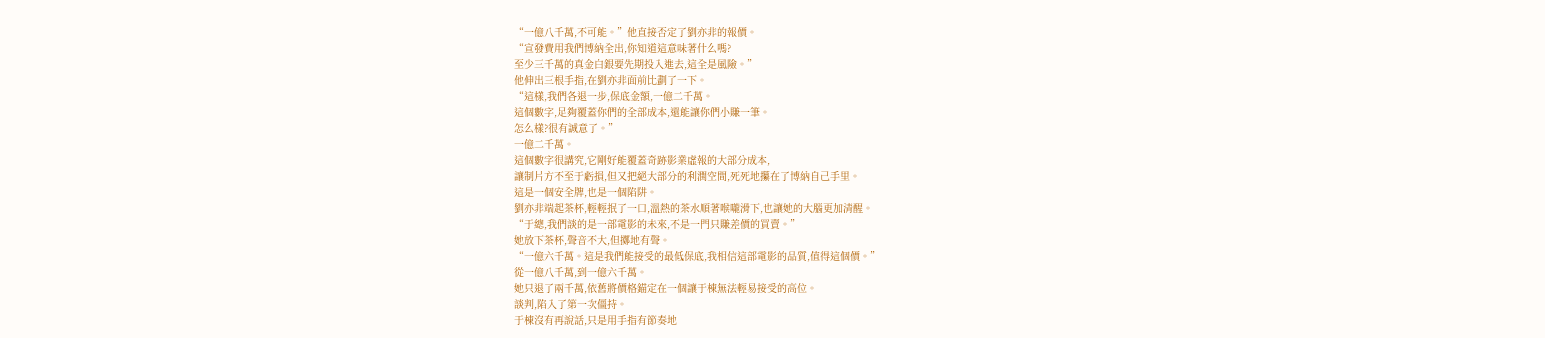“一億八千萬,不可能。”他直接否定了劉亦非的報價。
“宣發費用我們博納全出,你知道這意味著什么嗎?
至少三千萬的真金白銀要先期投入進去,這全是風險。”
他伸出三根手指,在劉亦非面前比劃了一下。
“這樣,我們各退一步,保底金額,一億二千萬。
這個數字,足夠覆蓋你們的全部成本,還能讓你們小賺一筆。
怎么樣?很有誠意了。”
一億二千萬。
這個數字很講究,它剛好能覆蓋奇跡影業虛報的大部分成本,
讓制片方不至于虧損,但又把絕大部分的利潤空間,死死地攥在了博納自己手里。
這是一個安全牌,也是一個陷阱。
劉亦非端起茶杯,輕輕抿了一口,溫熱的茶水順著喉嚨滑下,也讓她的大腦更加清醒。
“于總,我們談的是一部電影的未來,不是一門只賺差價的買賣。”
她放下茶杯,聲音不大,但擲地有聲。
“一億六千萬。這是我們能接受的最低保底,我相信這部電影的品質,值得這個價。”
從一億八千萬,到一億六千萬。
她只退了兩千萬,依舊將價格錨定在一個讓于棟無法輕易接受的高位。
談判,陷入了第一次僵持。
于棟沒有再說話,只是用手指有節奏地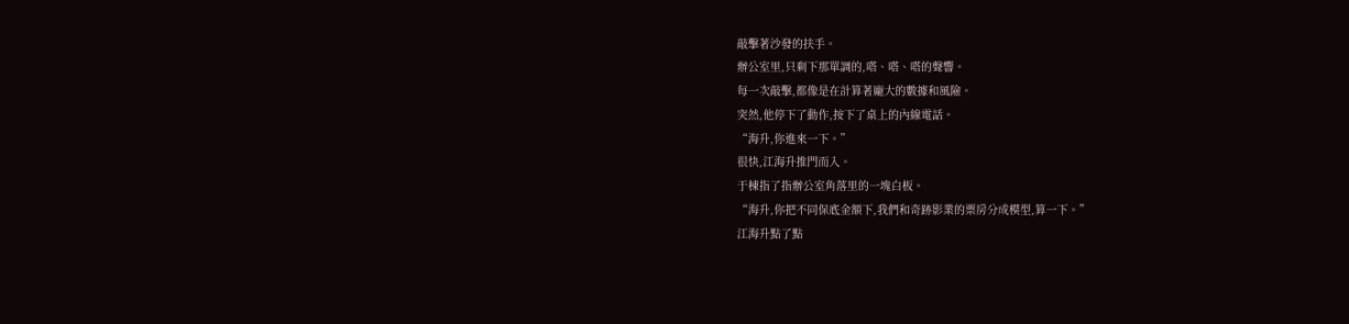敲擊著沙發的扶手。
辦公室里,只剩下那單調的,嗒、嗒、嗒的聲響。
每一次敲擊,都像是在計算著龐大的數據和風險。
突然,他停下了動作,按下了桌上的內線電話。
“海升,你進來一下。”
很快,江海升推門而入。
于棟指了指辦公室角落里的一塊白板。
“海升,你把不同保底金額下,我們和奇跡影業的票房分成模型,算一下。”
江海升點了點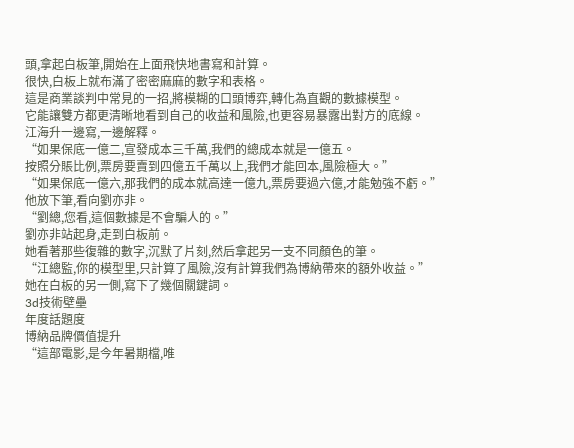頭,拿起白板筆,開始在上面飛快地書寫和計算。
很快,白板上就布滿了密密麻麻的數字和表格。
這是商業談判中常見的一招,將模糊的口頭博弈,轉化為直觀的數據模型。
它能讓雙方都更清晰地看到自己的收益和風險,也更容易暴露出對方的底線。
江海升一邊寫,一邊解釋。
“如果保底一億二,宣發成本三千萬,我們的總成本就是一億五。
按照分賬比例,票房要賣到四億五千萬以上,我們才能回本,風險極大。”
“如果保底一億六,那我們的成本就高達一億九,票房要過六億,才能勉強不虧。”
他放下筆,看向劉亦非。
“劉總,您看,這個數據是不會騙人的。”
劉亦非站起身,走到白板前。
她看著那些復雜的數字,沉默了片刻,然后拿起另一支不同顏色的筆。
“江總監,你的模型里,只計算了風險,沒有計算我們為博納帶來的額外收益。”
她在白板的另一側,寫下了幾個關鍵詞。
3d技術壁壘
年度話題度
博納品牌價值提升
“這部電影,是今年暑期檔,唯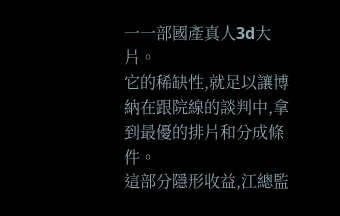一一部國產真人3d大片。
它的稀缺性,就足以讓博納在跟院線的談判中,拿到最優的排片和分成條件。
這部分隱形收益,江總監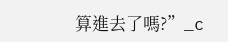算進去了嗎?”_c